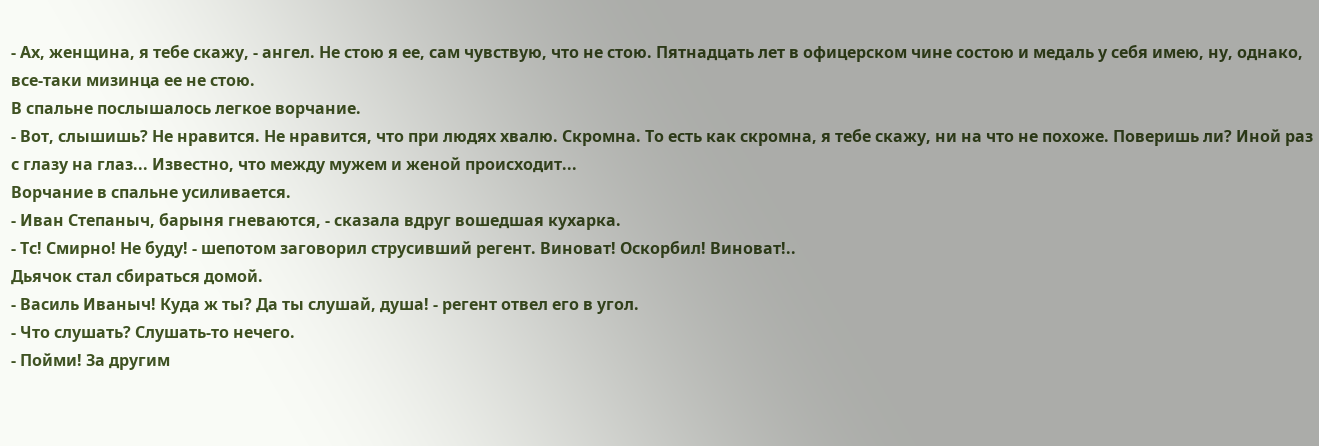- Ах, женщина, я тебе скажу, - ангел. Не стою я ее, сам чувствую, что не стою. Пятнадцать лет в офицерском чине состою и медаль у себя имею, ну, однако, все-таки мизинца ее не стою.
В спальне послышалось легкое ворчание.
- Вот, слышишь? Не нравится. Не нравится, что при людях хвалю. Скромна. То есть как скромна, я тебе скажу, ни на что не похоже. Поверишь ли? Иной раз с глазу на глаз... Известно, что между мужем и женой происходит...
Ворчание в спальне усиливается.
- Иван Степаныч, барыня гневаются, - сказала вдруг вошедшая кухарка.
- Тс! Смирно! Не буду! - шепотом заговорил струсивший регент. Виноват! Оскорбил! Виноват!..
Дьячок стал сбираться домой.
- Василь Иваныч! Куда ж ты? Да ты слушай, душа! - регент отвел его в угол.
- Что слушать? Слушать-то нечего.
- Пойми! За другим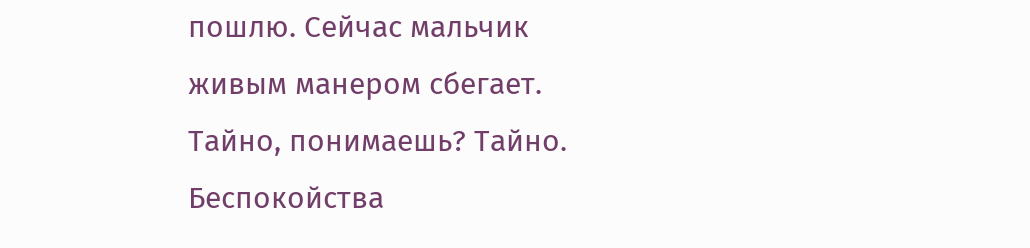пошлю. Сейчас мальчик живым манером сбегает. Тайно, понимаешь? Тайно. Беспокойства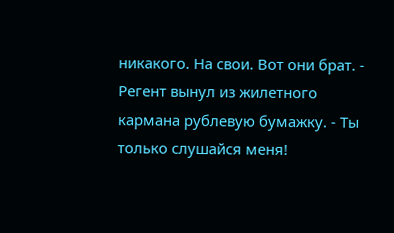никакого. На свои. Вот они брат. - Регент вынул из жилетного кармана рублевую бумажку. - Ты только слушайся меня!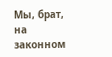Мы, брат, на законном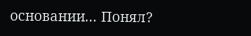основании... Понял?